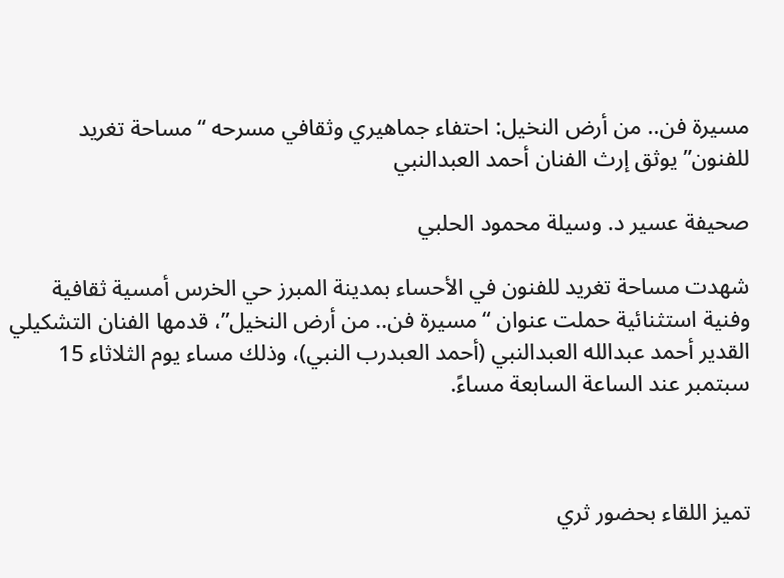مسيرة فن.. من أرض النخيل: احتفاء جماهيري وثقافي مسرحه “مساحة تغريد للفنون” يوثق إرث الفنان أحمد العبدالنبي

صحيفة عسير د. وسيلة محمود الحلبي

شهدت مساحة تغريد للفنون في الأحساء بمدينة المبرز حي الخرس أمسية ثقافية وفنية استثنائية حملت عنوان “مسيرة فن.. من أرض النخيل”، قدمها الفنان التشكيلي القدير أحمد عبدالله العبدالنبي (أحمد العبدرب النبي)، وذلك مساء يوم الثلاثاء 15 سبتمبر عند الساعة السابعة مساءً.



تميز اللقاء بحضور ثري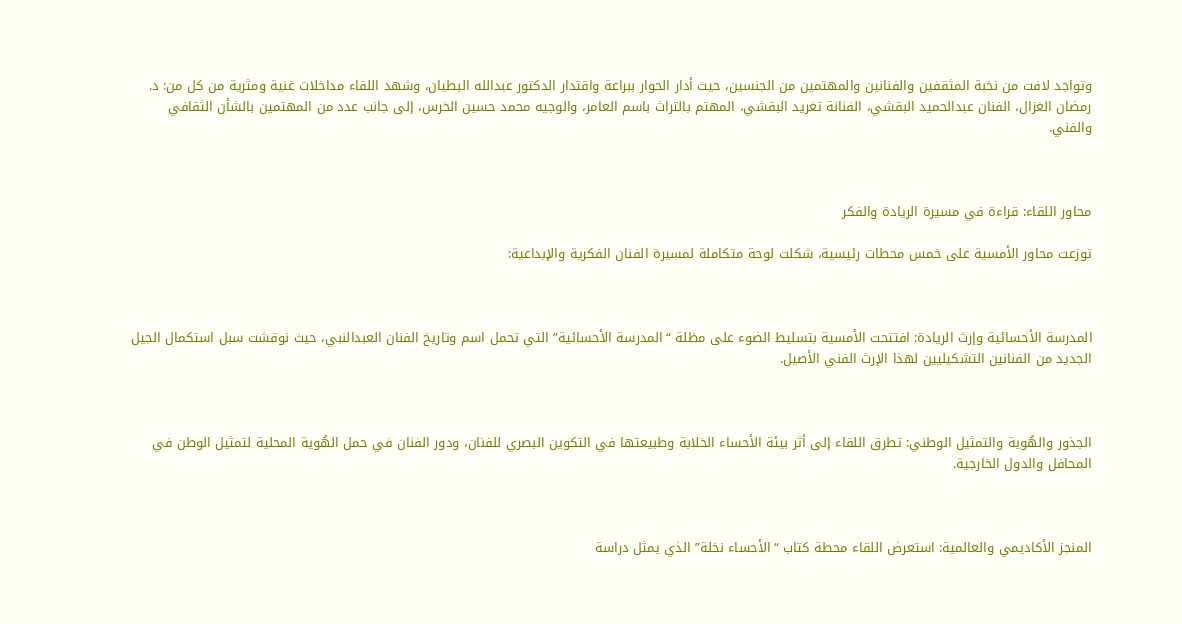وتواجد لافت من نخبة المثقفين والفنانين والمهتمين من الجنسين، حيث أدار الحوار ببراعة واقتدار الدكتور عبدالله البطيان، وشهد اللقاء مداخلات غنية ومثرية من كل من: د. رمضان الغزال، الفنان عبدالحميد البقشي، الفنانة تغريد البقشي، المهتم بالتراث باسم العامر، والوجيه محمد حسين الخرس، إلى جانب عدد من المهتمين بالشأن الثقافي والفني.



محاور اللقاء: قراءة في مسيرة الريادة والفكر

توزعت محاور الأمسية على خمس محطات رئيسية، شكلت لوحة متكاملة لمسيرة الفنان الفكرية والإبداعية:



المدرسة الأحسائية وإرث الريادة: افتتحت الأمسية بتسليط الضوء على مظلة “المدرسة الأحسائية” التي تحمل اسم وتاريخ الفنان العبدالنبي، حيث نوقشت سبل استكمال الجيل الجديد من الفنانين التشكيليين لهذا الإرث الفني الأصيل.



الجذور والهُوية والتمثيل الوطني: تطرق اللقاء إلى أثر بيئة الأحساء الخلابة وطبيعتها في التكوين البصري للفنان، ودور الفنان في حمل الهُوية المحلية لتمثيل الوطن في المحافل والدول الخارجية.



المنجز الأكاديمي والعالمية: استعرض اللقاء محطة كتاب “الأحساء نخلة” الذي يمثل دراسة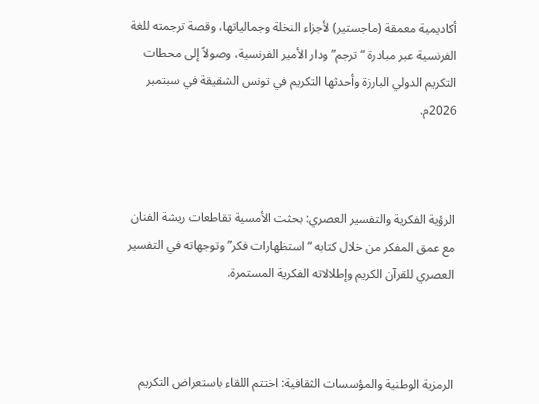أكاديمية معمقة (ماجستير) لأجزاء النخلة وجمالياتها، وقصة ترجمته للغة الفرنسية عبر مبادرة “ترجم” ودار الأمير الفرنسية، وصولاً إلى محطات التكريم الدولي البارزة وأحدثها التكريم في تونس الشقيقة في سبتمبر 2026م.



الرؤية الفكرية والتفسير العصري: بحثت الأمسية تقاطعات ريشة الفنان مع عمق المفكر من خلال كتابه “استظهارات فكر” وتوجهاته في التفسير العصري للقرآن الكريم وإطلالاته الفكرية المستمرة.



الرمزية الوطنية والمؤسسات الثقافية: اختتم اللقاء باستعراض التكريم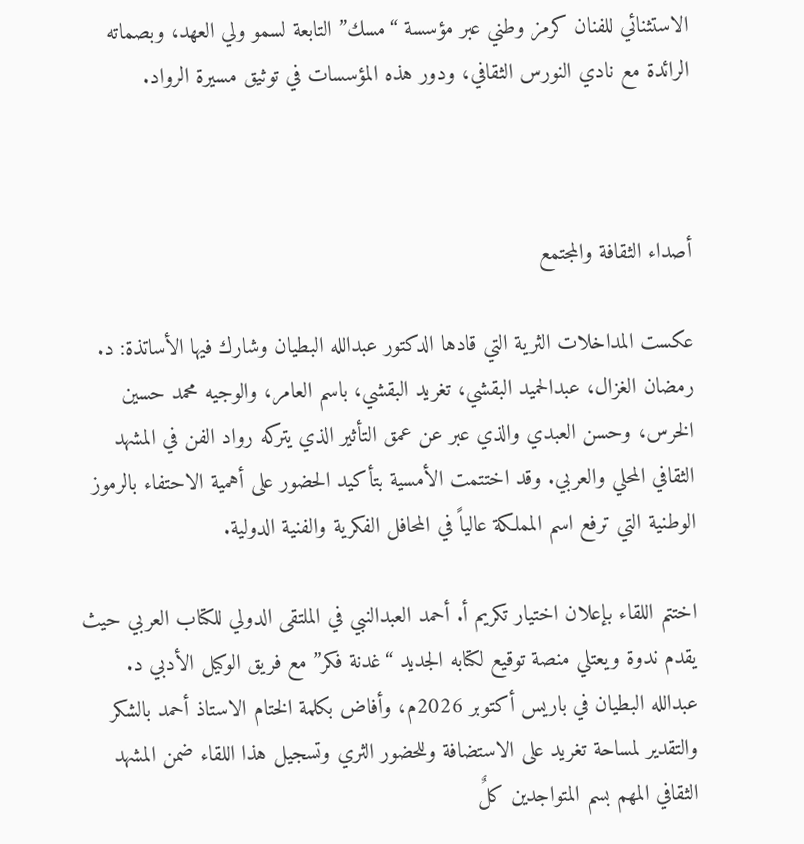الاستثنائي للفنان كرمز وطني عبر مؤسسة “مسك” التابعة لسمو ولي العهد، وبصماته الرائدة مع نادي النورس الثقافي، ودور هذه المؤسسات في توثيق مسيرة الرواد.



أصداء الثقافة والمجتمع

عكست المداخلات الثرية التي قادها الدكتور عبدالله البطيان وشارك فيها الأساتذة: د. رمضان الغزال، عبدالحميد البقشي، تغريد البقشي، باسم العامر، والوجيه محمد حسين الخرس، وحسن العبدي والذي عبر عن عمق التأثير الذي يتركه رواد الفن في المشهد الثقافي المحلي والعربي. وقد اختتمت الأمسية بتأكيد الحضور على أهمية الاحتفاء بالرموز الوطنية التي ترفع اسم المملكة عالياً في المحافل الفكرية والفنية الدولية.

اختتم اللقاء بإعلان اختيار تكريم أ. أحمد العبدالنبي في الملتقى الدولي للكتاب العربي حيث يقدم ندوة ويعتلي منصة توقيع لكتابه الجديد “غدنة فكر” مع فريق الوكيل الأدبي د. عبدالله البطيان في باريس أكتوبر 2026م، وأفاض بكلمة الختام الاستاذ أحمد بالشكر والتقدير لمساحة تغريد على الاستضافة وللحضور الثري وتسجيل هذا اللقاء ضمن المشهد الثقافي المهم بسم المتواجدين كلٌ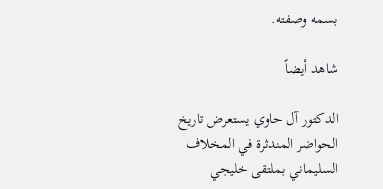بسمه وصفته.

شاهد أيضاً

الدكتور آل حاوي يستعرض تاريخ الحواضر المندثرة في المخلاف السليماني بملتقى خليجي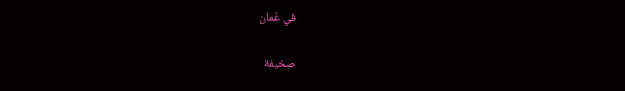في عُمان

صخيفة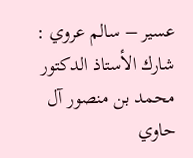عسير – سالم عروي : شارك الأستاذ الدكتور محمد بن منصور آل حاوي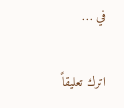في …

اترك تعليقاً